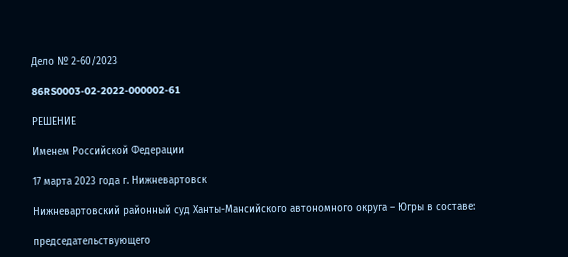Дело № 2-60/2023

86RS0003-02-2022-000002-61

РЕШЕНИЕ

Именем Российской Федерации

17 марта 2023 года г. Нижневартовск

Нижневартовский районный суд Ханты-Мансийского автономного округа – Югры в составе:

председательствующего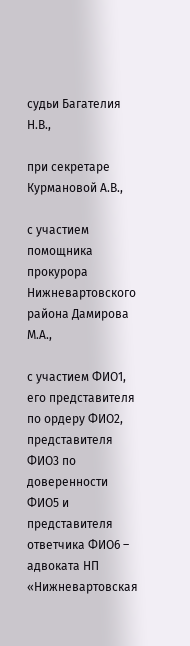судьи Багателия Н.В.,

при секретаре Курмановой А.В.,

с участием помощника прокурора Нижневартовского района Дамирова М.А.,

с участием ФИО1, его представителя по ордеру ФИО2, представителя ФИО3 по доверенности ФИО5 и представителя ответчика ФИО6 – адвоката НП «Нижневартовская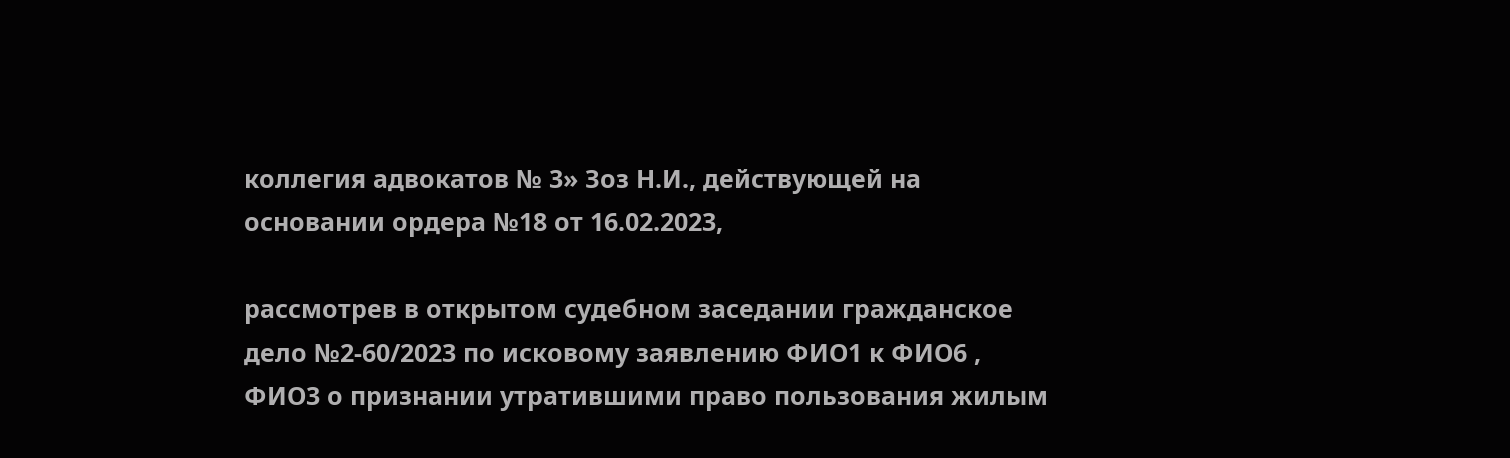коллегия адвокатов № 3» Зоз Н.И., действующей на основании ордера №18 от 16.02.2023,

рассмотрев в открытом судебном заседании гражданское дело №2-60/2023 по исковому заявлению ФИО1 к ФИО6 , ФИО3 о признании утратившими право пользования жилым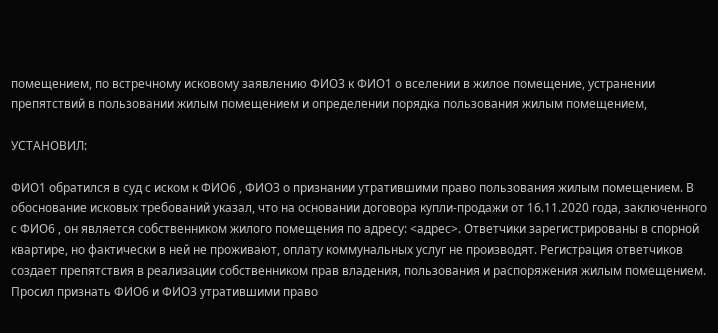помещением, по встречному исковому заявлению ФИО3 к ФИО1 о вселении в жилое помещение, устранении препятствий в пользовании жилым помещением и определении порядка пользования жилым помещением,

УСТАНОВИЛ:

ФИО1 обратился в суд с иском к ФИО6 , ФИО3 о признании утратившими право пользования жилым помещением. В обоснование исковых требований указал, что на основании договора купли-продажи от 16.11.2020 года, заключенного с ФИО6 , он является собственником жилого помещения по адресу: <адрес>. Ответчики зарегистрированы в спорной квартире, но фактически в ней не проживают, оплату коммунальных услуг не производят. Регистрация ответчиков создает препятствия в реализации собственником прав владения, пользования и распоряжения жилым помещением. Просил признать ФИО6 и ФИО3 утратившими право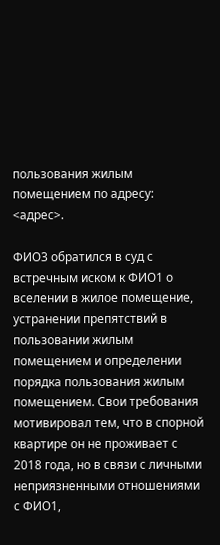пользования жилым помещением по адресу: <адрес>.

ФИО3 обратился в суд с встречным иском к ФИО1 о вселении в жилое помещение, устранении препятствий в пользовании жилым помещением и определении порядка пользования жилым помещением. Свои требования мотивировал тем, что в спорной квартире он не проживает с 2018 года, но в связи с личными неприязненными отношениями с ФИО1,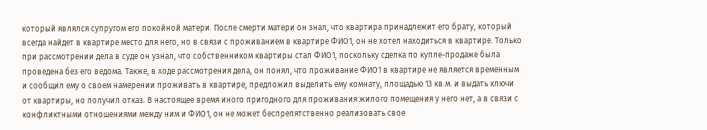который являлся супругом его покойной матери. После смерти матери он знал, что квартира принадлежит его брату, который всегда найдет в квартире место для него, но в связи с проживанием в квартире ФИО1, он не хотел находиться в квартире. Только при рассмотрении дела в суде он узнал, что собственником квартиры стал ФИО1, поскольку сделка по купле-продаже была проведена без его ведома. Также, в ходе рассмотрения дела, он понял, что проживание ФИО1 в квартире не является временным и сообщил ему о своем намерении проживать в квартире, предложил выделить ему комнату, площадью 13 кв.м. и выдать ключи от квартиры, но получил отказ. В настоящее время иного пригодного для проживания жилого помещения у него нет, а в связи с конфликтными отношениями между ним и ФИО1, он не может беспрепятственно реализовать свое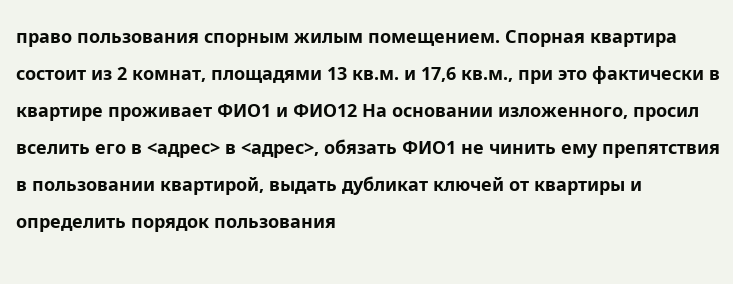право пользования спорным жилым помещением. Спорная квартира состоит из 2 комнат, площадями 13 кв.м. и 17,6 кв.м., при это фактически в квартире проживает ФИО1 и ФИО12 На основании изложенного, просил вселить его в <адрес> в <адрес>, обязать ФИО1 не чинить ему препятствия в пользовании квартирой, выдать дубликат ключей от квартиры и определить порядок пользования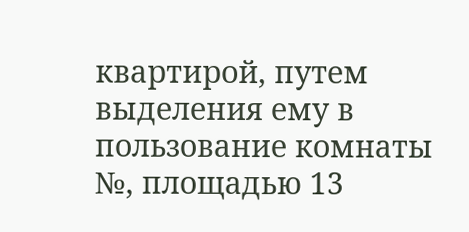квартирой, путем выделения ему в пользование комнаты №, площадью 13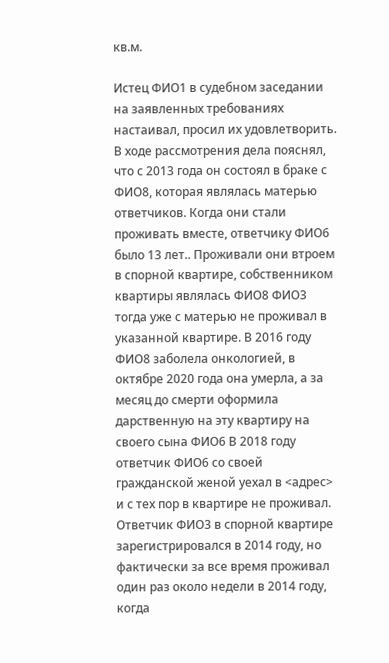кв.м.

Истец ФИО1 в судебном заседании на заявленных требованиях настаивал, просил их удовлетворить. В ходе рассмотрения дела пояснял, что с 2013 года он состоял в браке с ФИО8, которая являлась матерью ответчиков. Когда они стали проживать вместе, ответчику ФИО6 было 13 лет.. Проживали они втроем в спорной квартире, собственником квартиры являлась ФИО8 ФИО3 тогда уже с матерью не проживал в указанной квартире. В 2016 году ФИО8 заболела онкологией, в октябре 2020 года она умерла, а за месяц до смерти оформила дарственную на эту квартиру на своего сына ФИО6 В 2018 году ответчик ФИО6 со своей гражданской женой уехал в <адрес> и с тех пор в квартире не проживал. Ответчик ФИО3 в спорной квартире зарегистрировался в 2014 году, но фактически за все время проживал один раз около недели в 2014 году, когда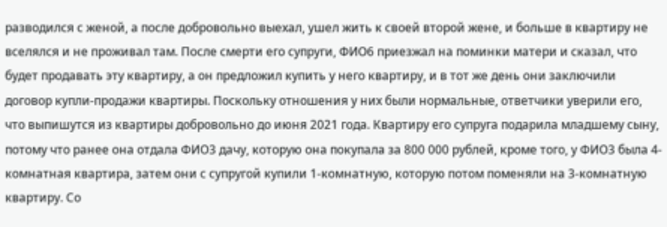разводился с женой, а после добровольно выехал, ушел жить к своей второй жене, и больше в квартиру не вселялся и не проживал там. После смерти его супруги, ФИО6 приезжал на поминки матери и сказал, что будет продавать эту квартиру, а он предложил купить у него квартиру, и в тот же день они заключили договор купли-продажи квартиры. Поскольку отношения у них были нормальные, ответчики уверили его, что выпишутся из квартиры добровольно до июня 2021 года. Квартиру его супруга подарила младшему сыну, потому что ранее она отдала ФИО3 дачу, которую она покупала за 800 000 рублей, кроме того, у ФИО3 была 4-комнатная квартира, затем они с супругой купили 1-комнатную, которую потом поменяли на 3-комнатную квартиру. Со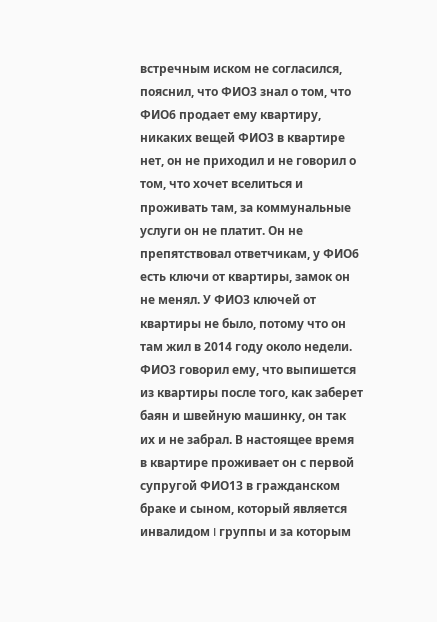встречным иском не согласился, пояснил, что ФИО3 знал о том, что ФИО6 продает ему квартиру, никаких вещей ФИО3 в квартире нет, он не приходил и не говорил о том, что хочет вселиться и проживать там, за коммунальные услуги он не платит. Он не препятствовал ответчикам, у ФИО6 есть ключи от квартиры, замок он не менял. У ФИО3 ключей от квартиры не было, потому что он там жил в 2014 году около недели. ФИО3 говорил ему, что выпишется из квартиры после того, как заберет баян и швейную машинку, он так их и не забрал. В настоящее время в квартире проживает он с первой супругой ФИО13 в гражданском браке и сыном, который является инвалидом I группы и за которым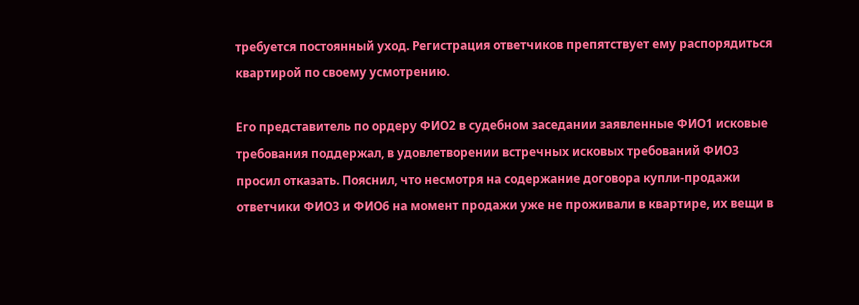требуется постоянный уход. Регистрация ответчиков препятствует ему распорядиться квартирой по своему усмотрению.

Его представитель по ордеру ФИО2 в судебном заседании заявленные ФИО1 исковые требования поддержал, в удовлетворении встречных исковых требований ФИО3 просил отказать. Пояснил, что несмотря на содержание договора купли-продажи ответчики ФИО3 и ФИО6 на момент продажи уже не проживали в квартире, их вещи в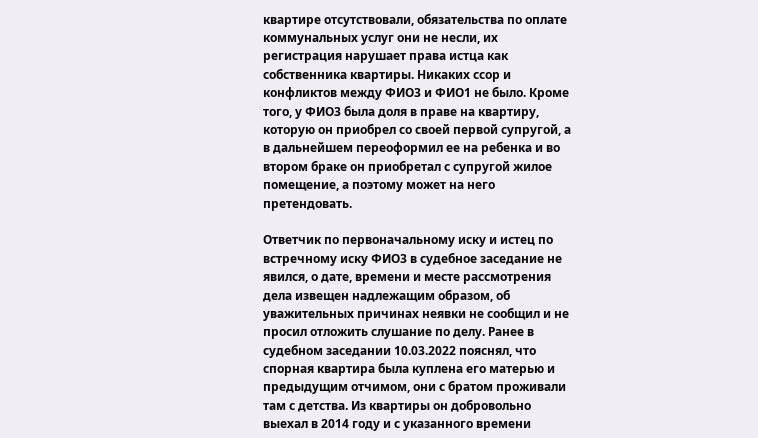квартире отсутствовали, обязательства по оплате коммунальных услуг они не несли, их регистрация нарушает права истца как собственника квартиры. Никаких ссор и конфликтов между ФИО3 и ФИО1 не было. Кроме того, у ФИО3 была доля в праве на квартиру, которую он приобрел со своей первой супругой, а в дальнейшем переоформил ее на ребенка и во втором браке он приобретал с супругой жилое помещение, а поэтому может на него претендовать.

Ответчик по первоначальному иску и истец по встречному иску ФИО3 в судебное заседание не явился, о дате, времени и месте рассмотрения дела извещен надлежащим образом, об уважительных причинах неявки не сообщил и не просил отложить слушание по делу. Ранее в судебном заседании 10.03.2022 пояснял, что спорная квартира была куплена его матерью и предыдущим отчимом, они с братом проживали там с детства. Из квартиры он добровольно выехал в 2014 году и с указанного времени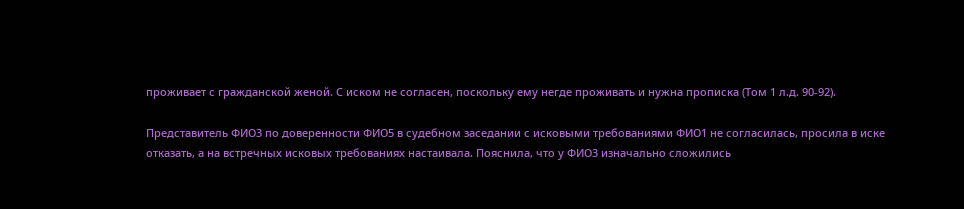проживает с гражданской женой. С иском не согласен, поскольку ему негде проживать и нужна прописка (Том 1 л.д. 90-92).

Представитель ФИО3 по доверенности ФИО5 в судебном заседании с исковыми требованиями ФИО1 не согласилась, просила в иске отказать, а на встречных исковых требованиях настаивала. Пояснила, что у ФИО3 изначально сложились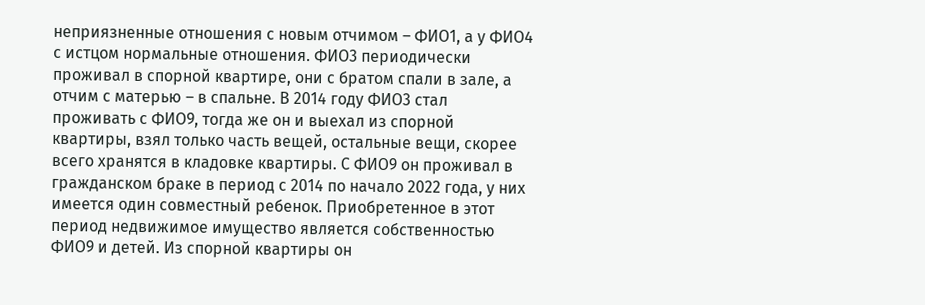неприязненные отношения с новым отчимом – ФИО1, а у ФИО4 с истцом нормальные отношения. ФИО3 периодически проживал в спорной квартире, они с братом спали в зале, а отчим с матерью – в спальне. В 2014 году ФИО3 стал проживать с ФИО9, тогда же он и выехал из спорной квартиры, взял только часть вещей, остальные вещи, скорее всего хранятся в кладовке квартиры. С ФИО9 он проживал в гражданском браке в период с 2014 по начало 2022 года, у них имеется один совместный ребенок. Приобретенное в этот период недвижимое имущество является собственностью ФИО9 и детей. Из спорной квартиры он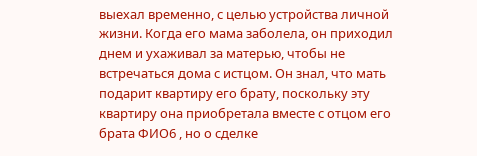выехал временно, с целью устройства личной жизни. Когда его мама заболела, он приходил днем и ухаживал за матерью, чтобы не встречаться дома с истцом. Он знал, что мать подарит квартиру его брату, поскольку эту квартиру она приобретала вместе с отцом его брата ФИО6 , но о сделке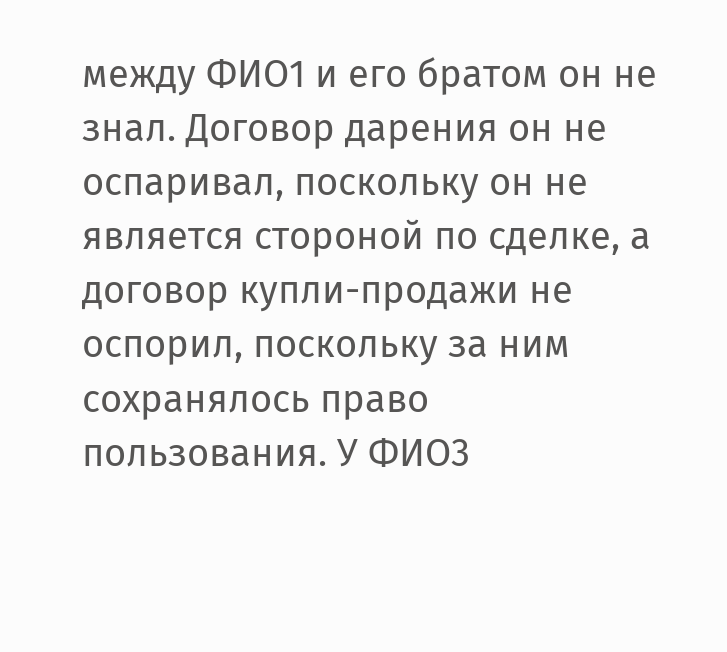между ФИО1 и его братом он не знал. Договор дарения он не оспаривал, поскольку он не является стороной по сделке, а договор купли-продажи не оспорил, поскольку за ним сохранялось право пользования. У ФИО3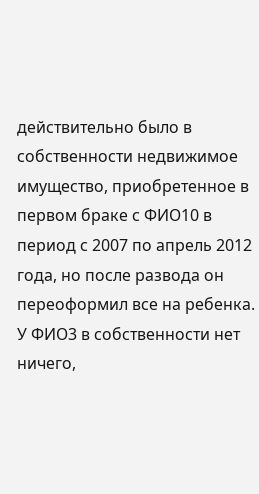действительно было в собственности недвижимое имущество, приобретенное в первом браке с ФИО10 в период с 2007 по апрель 2012 года, но после развода он переоформил все на ребенка. У ФИО3 в собственности нет ничего,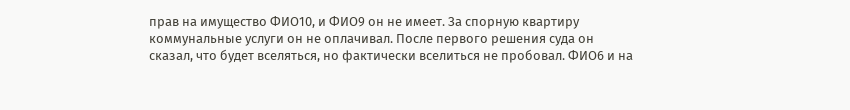прав на имущество ФИО10, и ФИО9 он не имеет. За спорную квартиру коммунальные услуги он не оплачивал. После первого решения суда он сказал, что будет вселяться, но фактически вселиться не пробовал. ФИО6 и на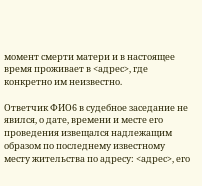момент смерти матери и в настоящее время проживает в <адрес>, где конкретно им неизвестно.

Ответчик ФИО6 в судебное заседание не явился, о дате, времени и месте его проведения извещался надлежащим образом по последнему известному месту жительства по адресу: <адрес>, его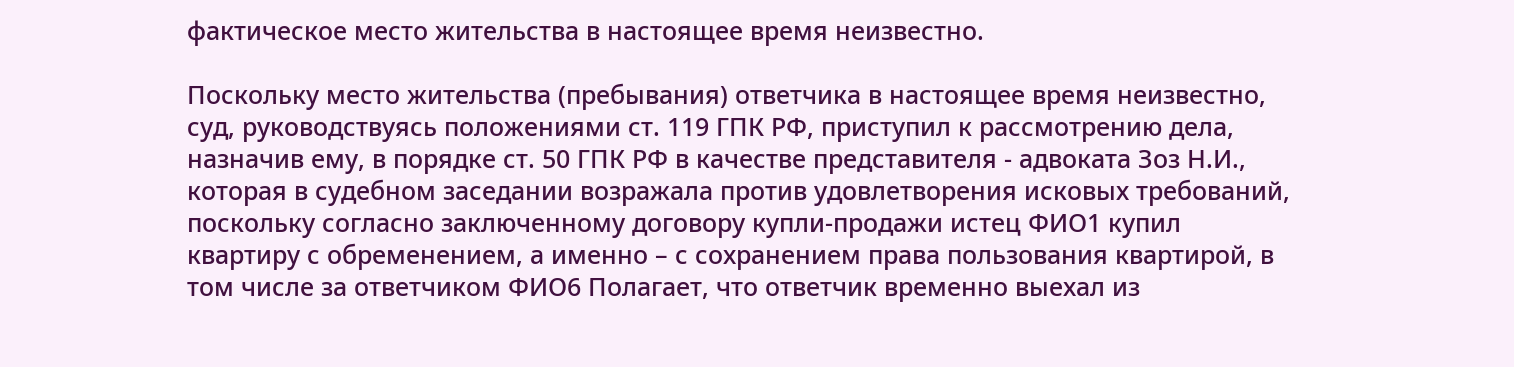фактическое место жительства в настоящее время неизвестно.

Поскольку место жительства (пребывания) ответчика в настоящее время неизвестно, суд, руководствуясь положениями ст. 119 ГПК РФ, приступил к рассмотрению дела, назначив ему, в порядке ст. 50 ГПК РФ в качестве представителя - адвоката Зоз Н.И., которая в судебном заседании возражала против удовлетворения исковых требований, поскольку согласно заключенному договору купли-продажи истец ФИО1 купил квартиру с обременением, а именно – с сохранением права пользования квартирой, в том числе за ответчиком ФИО6 Полагает, что ответчик временно выехал из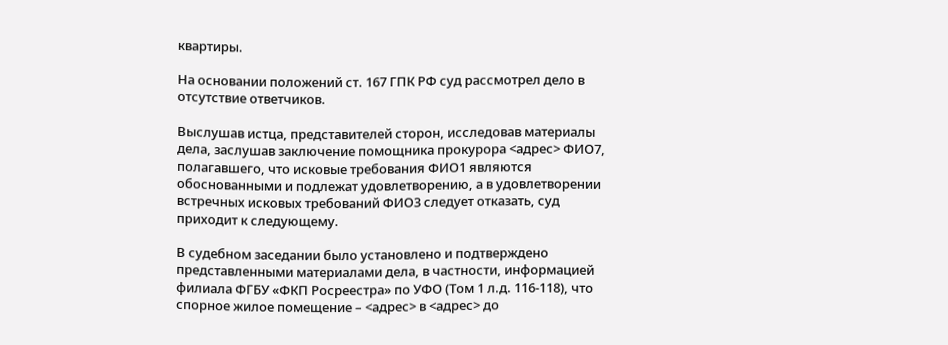квартиры.

На основании положений ст. 167 ГПК РФ суд рассмотрел дело в отсутствие ответчиков.

Выслушав истца, представителей сторон, исследовав материалы дела, заслушав заключение помощника прокурора <адрес> ФИО7, полагавшего, что исковые требования ФИО1 являются обоснованными и подлежат удовлетворению, а в удовлетворении встречных исковых требований ФИО3 следует отказать, суд приходит к следующему.

В судебном заседании было установлено и подтверждено представленными материалами дела, в частности, информацией филиала ФГБУ «ФКП Росреестра» по УФО (Том 1 л.д. 116-118), что спорное жилое помещение – <адрес> в <адрес> до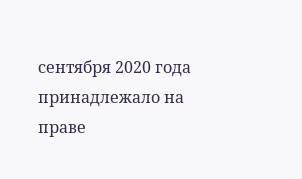сентября 2020 года принадлежало на праве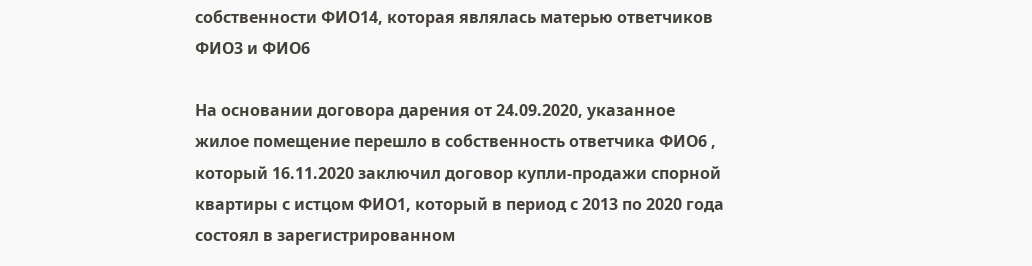собственности ФИО14, которая являлась матерью ответчиков ФИО3 и ФИО6

На основании договора дарения от 24.09.2020, указанное жилое помещение перешло в собственность ответчика ФИО6 , который 16.11.2020 заключил договор купли-продажи спорной квартиры с истцом ФИО1, который в период с 2013 по 2020 года состоял в зарегистрированном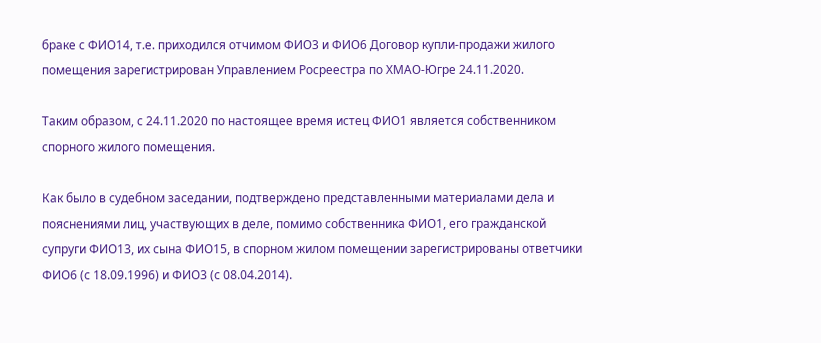браке с ФИО14, т.е. приходился отчимом ФИО3 и ФИО6 Договор купли-продажи жилого помещения зарегистрирован Управлением Росреестра по ХМАО-Югре 24.11.2020.

Таким образом, с 24.11.2020 по настоящее время истец ФИО1 является собственником спорного жилого помещения.

Как было в судебном заседании, подтверждено представленными материалами дела и пояснениями лиц, участвующих в деле, помимо собственника ФИО1, его гражданской супруги ФИО13, их сына ФИО15, в спорном жилом помещении зарегистрированы ответчики ФИО6 (с 18.09.1996) и ФИО3 (с 08.04.2014).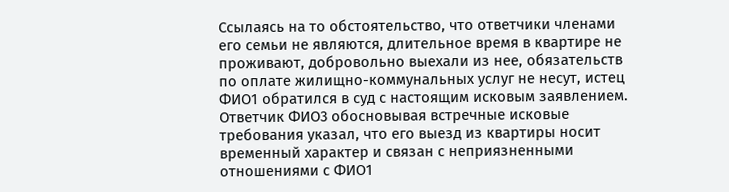Ссылаясь на то обстоятельство, что ответчики членами его семьи не являются, длительное время в квартире не проживают, добровольно выехали из нее, обязательств по оплате жилищно-коммунальных услуг не несут, истец ФИО1 обратился в суд с настоящим исковым заявлением. Ответчик ФИО3 обосновывая встречные исковые требования указал, что его выезд из квартиры носит временный характер и связан с неприязненными отношениями с ФИО1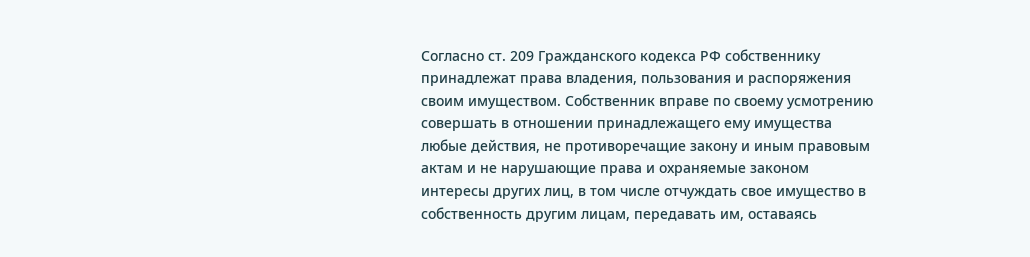Согласно ст. 209 Гражданского кодекса РФ собственнику принадлежат права владения, пользования и распоряжения своим имуществом. Собственник вправе по своему усмотрению совершать в отношении принадлежащего ему имущества любые действия, не противоречащие закону и иным правовым актам и не нарушающие права и охраняемые законом интересы других лиц, в том числе отчуждать свое имущество в собственность другим лицам, передавать им, оставаясь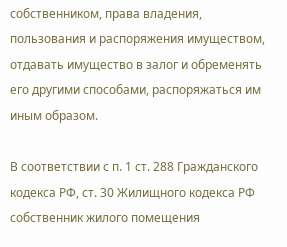собственником, права владения, пользования и распоряжения имуществом, отдавать имущество в залог и обременять его другими способами, распоряжаться им иным образом.

В соответствии с п. 1 ст. 288 Гражданского кодекса РФ, ст. 30 Жилищного кодекса РФ собственник жилого помещения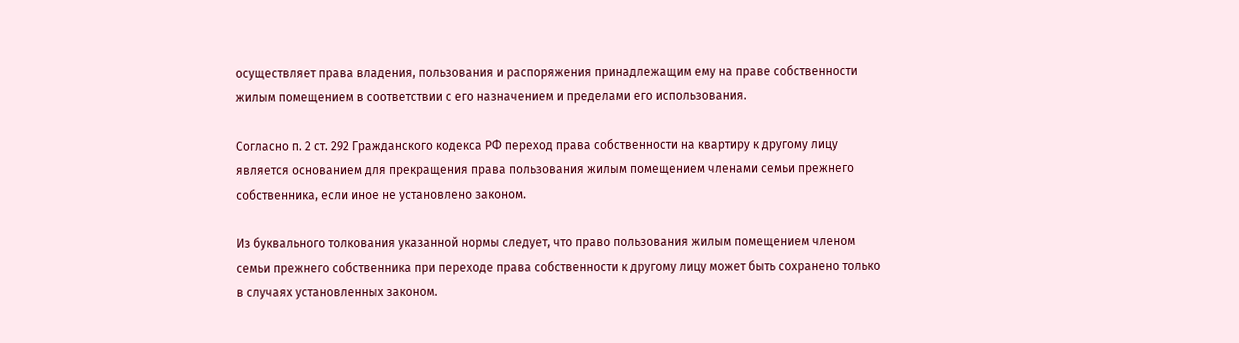осуществляет права владения, пользования и распоряжения принадлежащим ему на праве собственности жилым помещением в соответствии с его назначением и пределами его использования.

Согласно п. 2 ст. 292 Гражданского кодекса РФ переход права собственности на квартиру к другому лицу является основанием для прекращения права пользования жилым помещением членами семьи прежнего собственника, если иное не установлено законом.

Из буквального толкования указанной нормы следует, что право пользования жилым помещением членом семьи прежнего собственника при переходе права собственности к другому лицу может быть сохранено только в случаях установленных законом.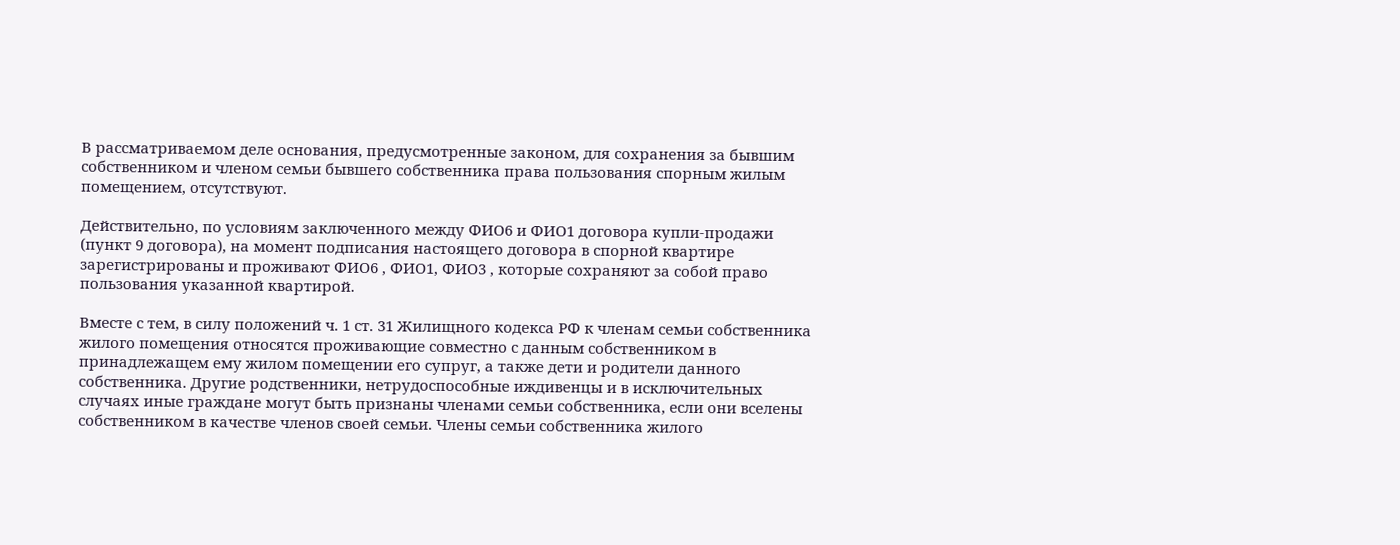В рассматриваемом деле основания, предусмотренные законом, для сохранения за бывшим собственником и членом семьи бывшего собственника права пользования спорным жилым помещением, отсутствуют.

Действительно, по условиям заключенного между ФИО6 и ФИО1 договора купли-продажи (пункт 9 договора), на момент подписания настоящего договора в спорной квартире зарегистрированы и проживают ФИО6 , ФИО1, ФИО3 , которые сохраняют за собой право пользования указанной квартирой.

Вместе с тем, в силу положений ч. 1 ст. 31 Жилищного кодекса РФ к членам семьи собственника жилого помещения относятся проживающие совместно с данным собственником в принадлежащем ему жилом помещении его супруг, а также дети и родители данного собственника. Другие родственники, нетрудоспособные иждивенцы и в исключительных случаях иные граждане могут быть признаны членами семьи собственника, если они вселены собственником в качестве членов своей семьи. Члены семьи собственника жилого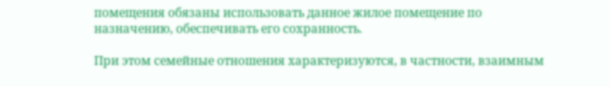помещения обязаны использовать данное жилое помещение по назначению, обеспечивать его сохранность.

При этом семейные отношения характеризуются, в частности, взаимным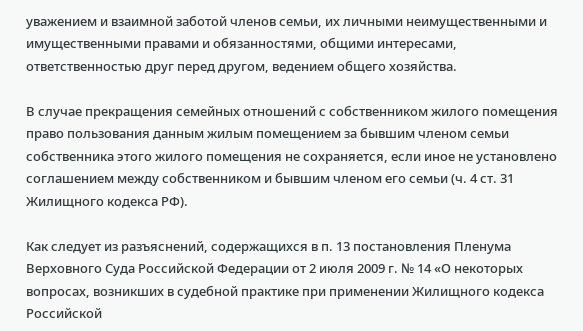уважением и взаимной заботой членов семьи, их личными неимущественными и имущественными правами и обязанностями, общими интересами, ответственностью друг перед другом, ведением общего хозяйства.

В случае прекращения семейных отношений с собственником жилого помещения право пользования данным жилым помещением за бывшим членом семьи собственника этого жилого помещения не сохраняется, если иное не установлено соглашением между собственником и бывшим членом его семьи (ч. 4 ст. 31 Жилищного кодекса РФ).

Как следует из разъяснений, содержащихся в п. 13 постановления Пленума Верховного Суда Российской Федерации от 2 июля 2009 г. № 14 «О некоторых вопросах, возникших в судебной практике при применении Жилищного кодекса Российской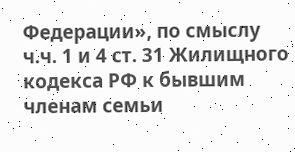Федерации», по смыслу ч.ч. 1 и 4 ст. 31 Жилищного кодекса РФ к бывшим членам семьи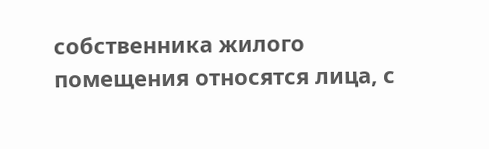собственника жилого помещения относятся лица, с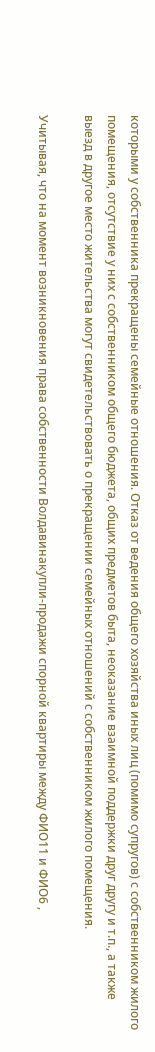которыми у собственника прекращены семейные отношения. Отказ от ведения общего хозяйства иных лиц (помимо супругов) с собственником жилого помещения, отсутствие у них с собственником общего бюджета, общих предметов быта, неоказание взаимной поддержки друг другу и т.п., а также выезд в другое место жительства могут свидетельствовать о прекращении семейных отношений с собственником жилого помещения.

Учитывая, что на момент возникновения права собственности Волдавинакупли-продажи спорной квартиры между ФИО11 и ФИО6 ,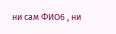ни сам ФИО6 , ни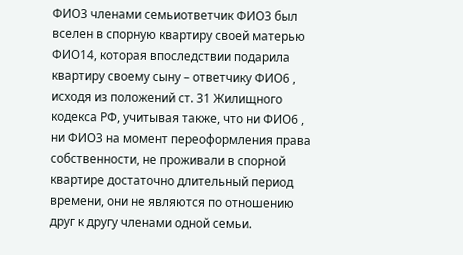ФИО3 членами семьиответчик ФИО3 был вселен в спорную квартиру своей матерью ФИО14, которая впоследствии подарила квартиру своему сыну – ответчику ФИО6 , исходя из положений ст. 31 Жилищного кодекса РФ, учитывая также, что ни ФИО6 , ни ФИО3 на момент переоформления права собственности, не проживали в спорной квартире достаточно длительный период времени, они не являются по отношению друг к другу членами одной семьи.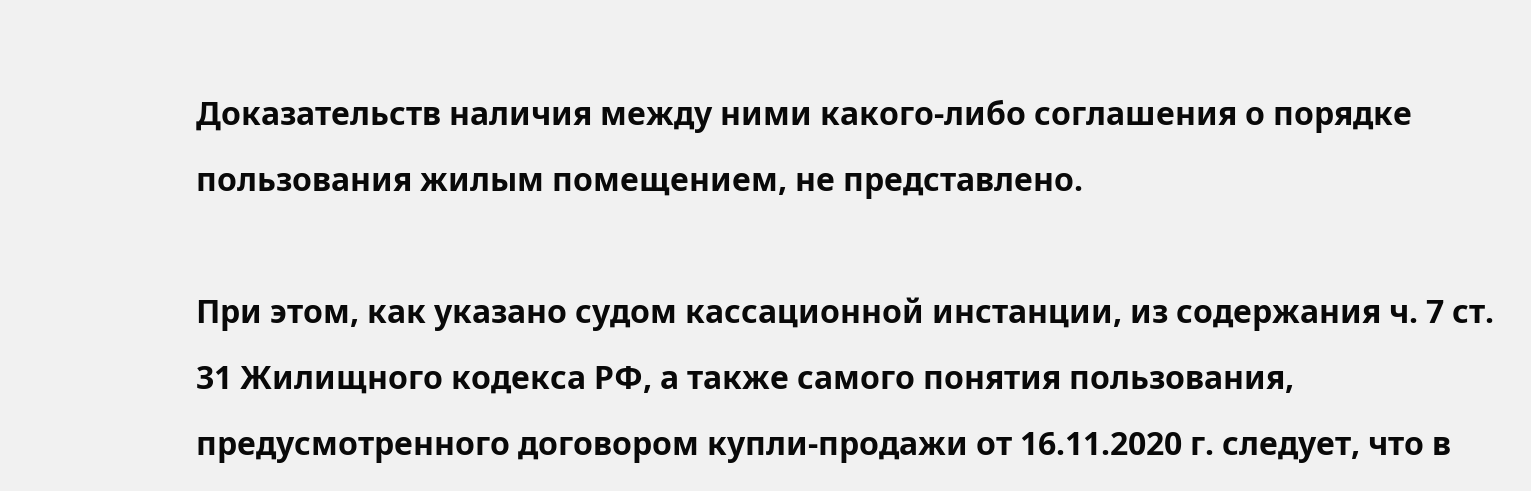Доказательств наличия между ними какого-либо соглашения о порядке пользования жилым помещением, не представлено.

При этом, как указано судом кассационной инстанции, из содержания ч. 7 ст. 31 Жилищного кодекса РФ, а также самого понятия пользования, предусмотренного договором купли-продажи от 16.11.2020 г. следует, что в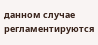данном случае регламентируются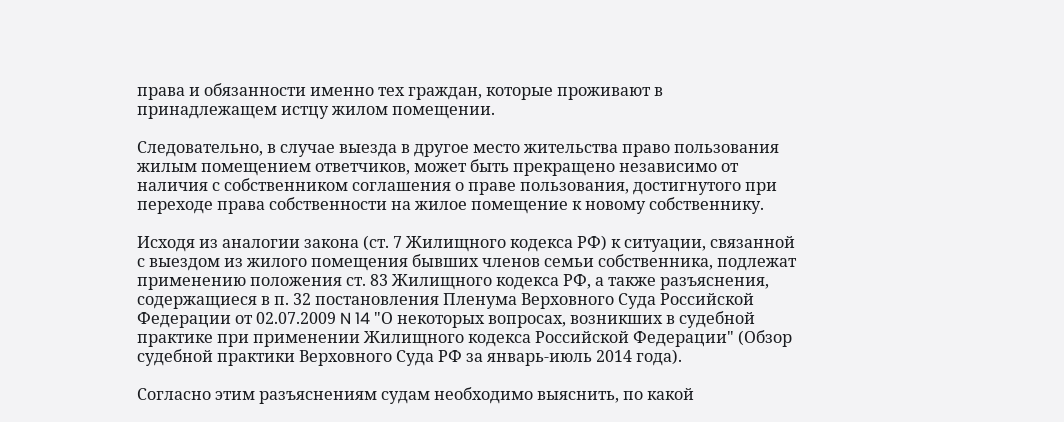права и обязанности именно тех граждан, которые проживают в принадлежащем истцу жилом помещении.

Следовательно, в случае выезда в другое место жительства право пользования жилым помещением ответчиков, может быть прекращено независимо от наличия с собственником соглашения о праве пользования, достигнутого при переходе права собственности на жилое помещение к новому собственнику.

Исходя из аналогии закона (ст. 7 Жилищного кодекса РФ) к ситуации, связанной с выездом из жилого помещения бывших членов семьи собственника, подлежат применению положения ст. 83 Жилищного кодекса РФ, а также разъяснения, содержащиеся в п. 32 постановления Пленума Верховного Суда Российской Федерации от 02.07.2009 N 14 "О некоторых вопросах, возникших в судебной практике при применении Жилищного кодекса Российской Федерации" (Обзор судебной практики Верховного Суда РФ за январь-июль 2014 года).

Согласно этим разъяснениям судам необходимо выяснить, по какой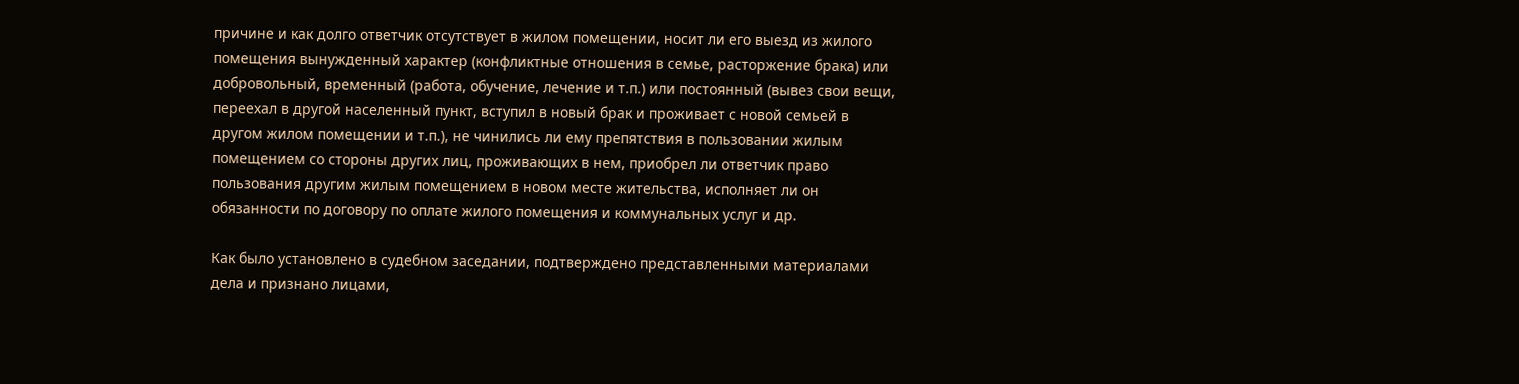причине и как долго ответчик отсутствует в жилом помещении, носит ли его выезд из жилого помещения вынужденный характер (конфликтные отношения в семье, расторжение брака) или добровольный, временный (работа, обучение, лечение и т.п.) или постоянный (вывез свои вещи, переехал в другой населенный пункт, вступил в новый брак и проживает с новой семьей в другом жилом помещении и т.п.), не чинились ли ему препятствия в пользовании жилым помещением со стороны других лиц, проживающих в нем, приобрел ли ответчик право пользования другим жилым помещением в новом месте жительства, исполняет ли он обязанности по договору по оплате жилого помещения и коммунальных услуг и др.

Как было установлено в судебном заседании, подтверждено представленными материалами дела и признано лицами,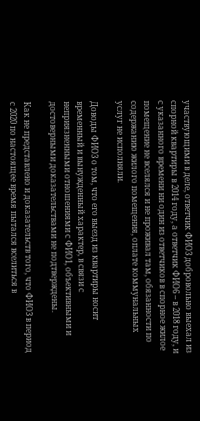участвующими в деле, ответчик ФИО3 добровольно выехал из спорной квартиры в 2014 году, а ответчик ФИО6 – в 2018 году, и с указанного времени ни один из ответчиков в спорное жилое помещение не вселялся и не проживал там, обязанности по содержанию жилого помещения, оплате коммунальных услуг не исполняли.

Доводы ФИО3 о том, что его выезд из квартиры носит временный и вынужденный характер, в связи с неприязненными отношениями с ФИО1, объективными и достоверными доказательствами не подтверждены.

Как не представлено и доказательств того, что ФИО3 в период с 2020 по настоящее время пытался вселиться в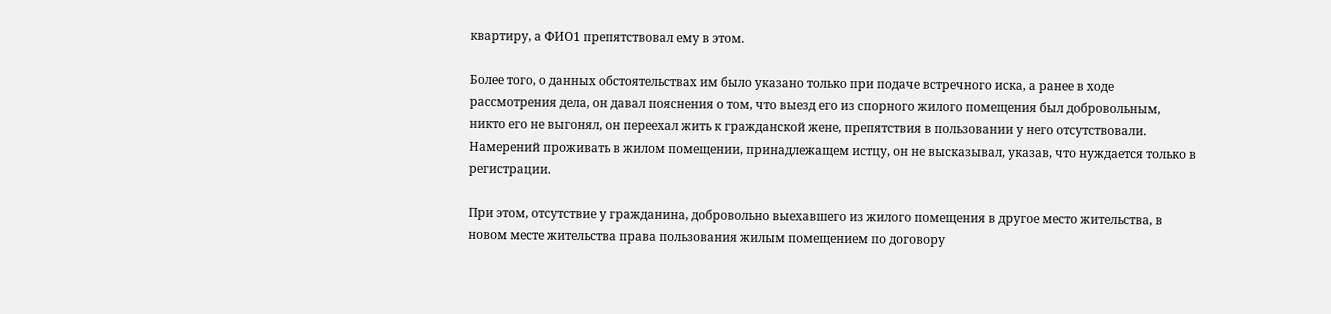квартиру, а ФИО1 препятствовал ему в этом.

Более того, о данных обстоятельствах им было указано только при подаче встречного иска, а ранее в ходе рассмотрения дела, он давал пояснения о том, что выезд его из спорного жилого помещения был добровольным, никто его не выгонял, он переехал жить к гражданской жене, препятствия в пользовании у него отсутствовали. Намерений проживать в жилом помещении, принадлежащем истцу, он не высказывал, указав, что нуждается только в регистрации.

При этом, отсутствие у гражданина, добровольно выехавшего из жилого помещения в другое место жительства, в новом месте жительства права пользования жилым помещением по договору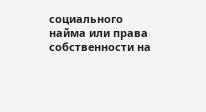социального найма или права собственности на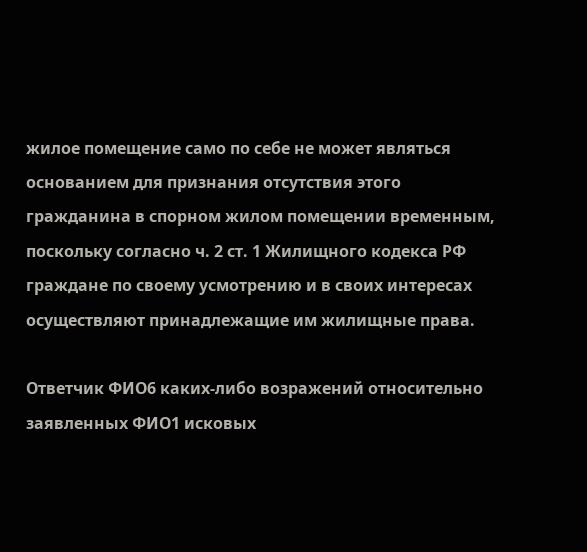жилое помещение само по себе не может являться основанием для признания отсутствия этого гражданина в спорном жилом помещении временным, поскольку согласно ч. 2 ст. 1 Жилищного кодекса РФ граждане по своему усмотрению и в своих интересах осуществляют принадлежащие им жилищные права.

Ответчик ФИО6 каких-либо возражений относительно заявленных ФИО1 исковых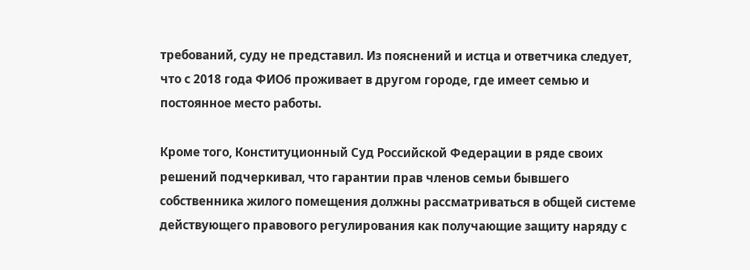требований, суду не представил. Из пояснений и истца и ответчика следует, что с 2018 года ФИО6 проживает в другом городе, где имеет семью и постоянное место работы.

Кроме того, Конституционный Суд Российской Федерации в ряде своих решений подчеркивал, что гарантии прав членов семьи бывшего собственника жилого помещения должны рассматриваться в общей системе действующего правового регулирования как получающие защиту наряду с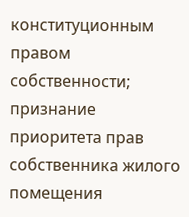конституционным правом собственности; признание приоритета прав собственника жилого помещения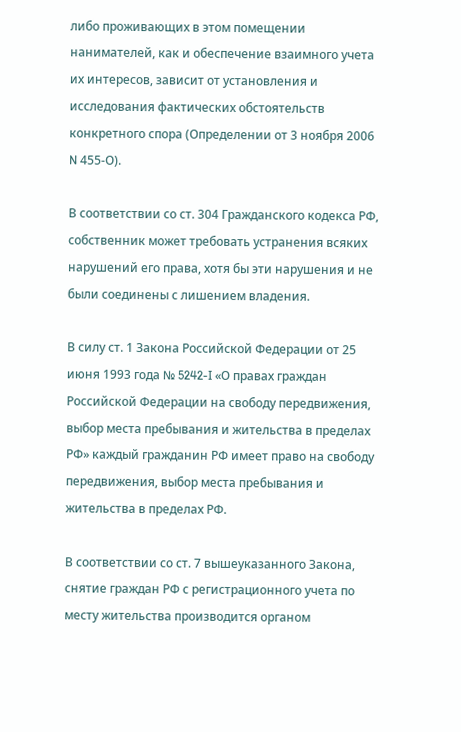либо проживающих в этом помещении нанимателей, как и обеспечение взаимного учета их интересов, зависит от установления и исследования фактических обстоятельств конкретного спора (Определении от 3 ноября 2006 N 455-О).

В соответствии со ст. 304 Гражданского кодекса РФ, собственник может требовать устранения всяких нарушений его права, хотя бы эти нарушения и не были соединены с лишением владения.

В силу ст. 1 Закона Российской Федерации от 25 июня 1993 года № 5242-I «О правах граждан Российской Федерации на свободу передвижения, выбор места пребывания и жительства в пределах РФ» каждый гражданин РФ имеет право на свободу передвижения, выбор места пребывания и жительства в пределах РФ.

В соответствии со ст. 7 вышеуказанного Закона, снятие граждан РФ с регистрационного учета по месту жительства производится органом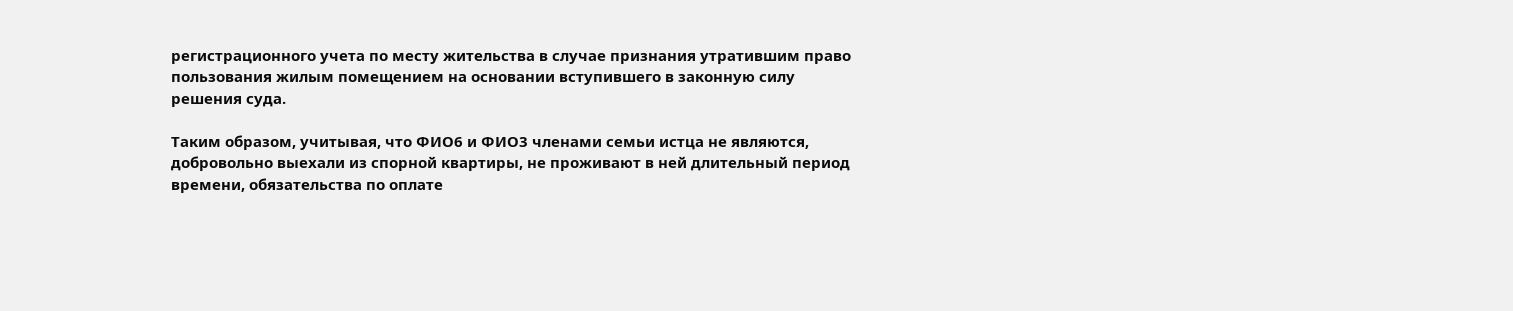регистрационного учета по месту жительства в случае признания утратившим право пользования жилым помещением на основании вступившего в законную силу решения суда.

Таким образом, учитывая, что ФИО6 и ФИО3 членами семьи истца не являются, добровольно выехали из спорной квартиры, не проживают в ней длительный период времени, обязательства по оплате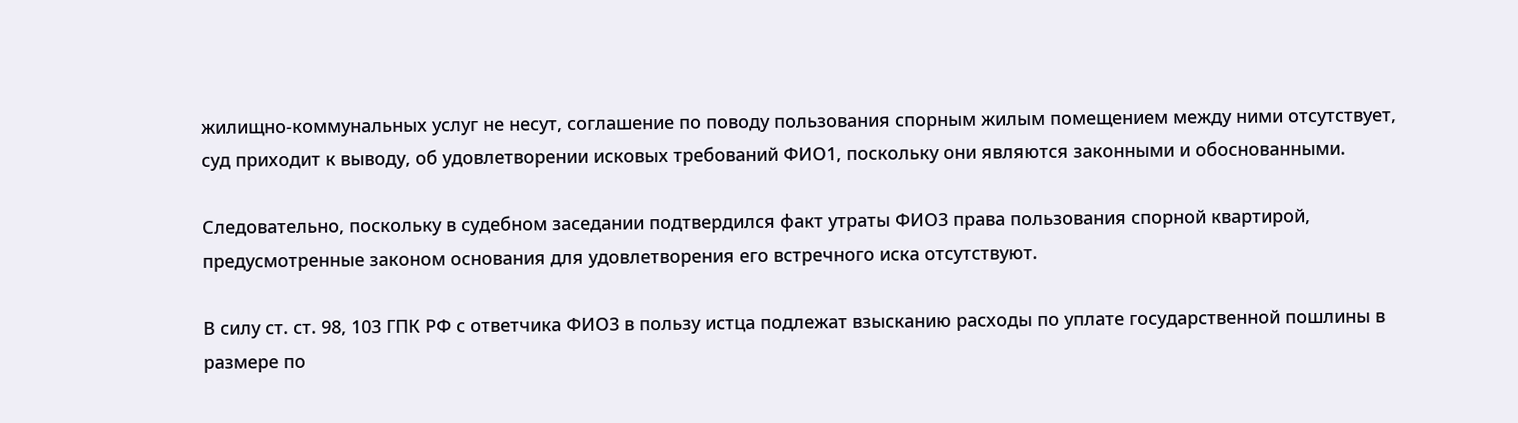жилищно-коммунальных услуг не несут, соглашение по поводу пользования спорным жилым помещением между ними отсутствует, суд приходит к выводу, об удовлетворении исковых требований ФИО1, поскольку они являются законными и обоснованными.

Следовательно, поскольку в судебном заседании подтвердился факт утраты ФИО3 права пользования спорной квартирой, предусмотренные законом основания для удовлетворения его встречного иска отсутствуют.

В силу ст. ст. 98, 103 ГПК РФ с ответчика ФИО3 в пользу истца подлежат взысканию расходы по уплате государственной пошлины в размере по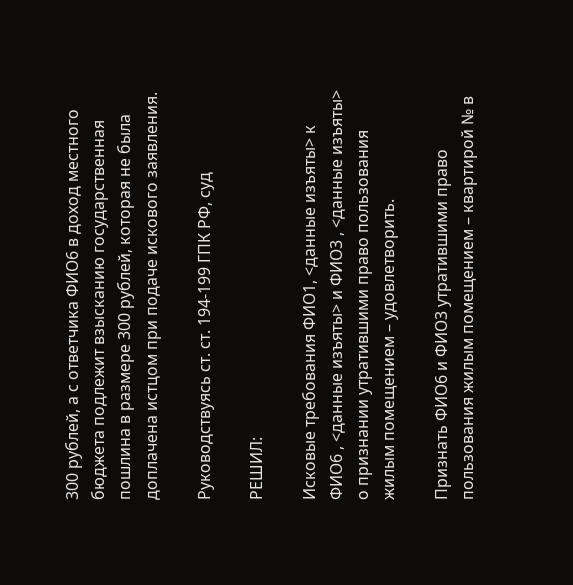300 рублей, а с ответчика ФИО6 в доход местного бюджета подлежит взысканию государственная пошлина в размере 300 рублей, которая не была доплачена истцом при подаче искового заявления.

Руководствуясь ст. ст. 194-199 ГПК РФ, суд

РЕШИЛ:

Исковые требования ФИО1, <данные изъяты> к ФИО6 , <данные изъяты> и ФИО3 , <данные изъяты> о признании утратившими право пользования жилым помещением – удовлетворить.

Признать ФИО6 и ФИО3 утратившими право пользования жилым помещением – квартирой № в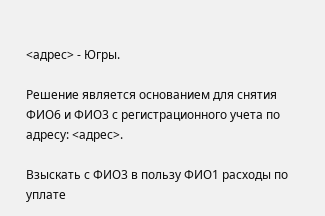<адрес> - Югры.

Решение является основанием для снятия ФИО6 и ФИО3 с регистрационного учета по адресу: <адрес>.

Взыскать с ФИО3 в пользу ФИО1 расходы по уплате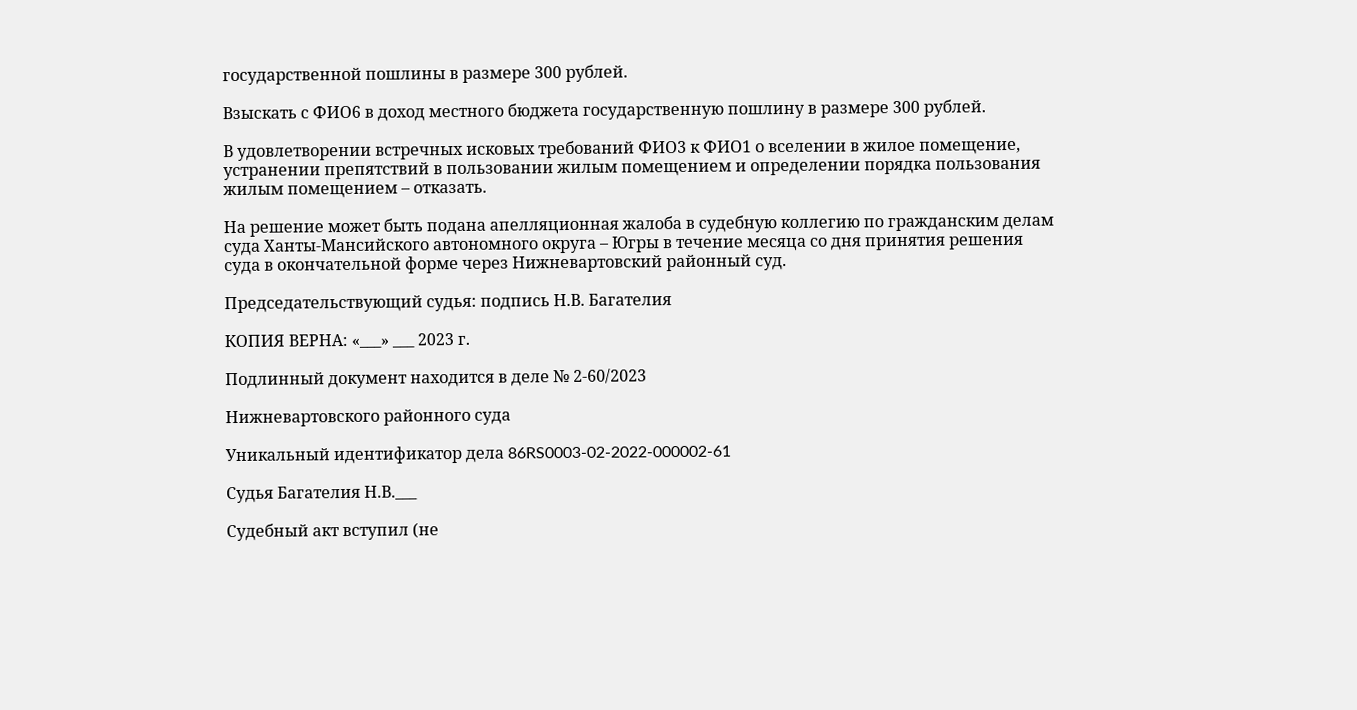государственной пошлины в размере 300 рублей.

Взыскать с ФИО6 в доход местного бюджета государственную пошлину в размере 300 рублей.

В удовлетворении встречных исковых требований ФИО3 к ФИО1 о вселении в жилое помещение, устранении препятствий в пользовании жилым помещением и определении порядка пользования жилым помещением – отказать.

На решение может быть подана апелляционная жалоба в судебную коллегию по гражданским делам суда Ханты-Мансийского автономного округа – Югры в течение месяца со дня принятия решения суда в окончательной форме через Нижневартовский районный суд.

Председательствующий судья: подпись Н.В. Багателия

КОПИЯ ВЕРНА: «___» ___ 2023 г.

Подлинный документ находится в деле № 2-60/2023

Нижневартовского районного суда

Уникальный идентификатор дела 86RS0003-02-2022-000002-61

Судья Багателия Н.В.___

Судебный акт вступил (не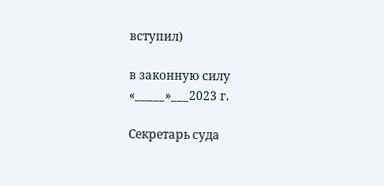вступил)

в законную силу «_____»___2023 г.

Секретарь суда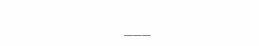___